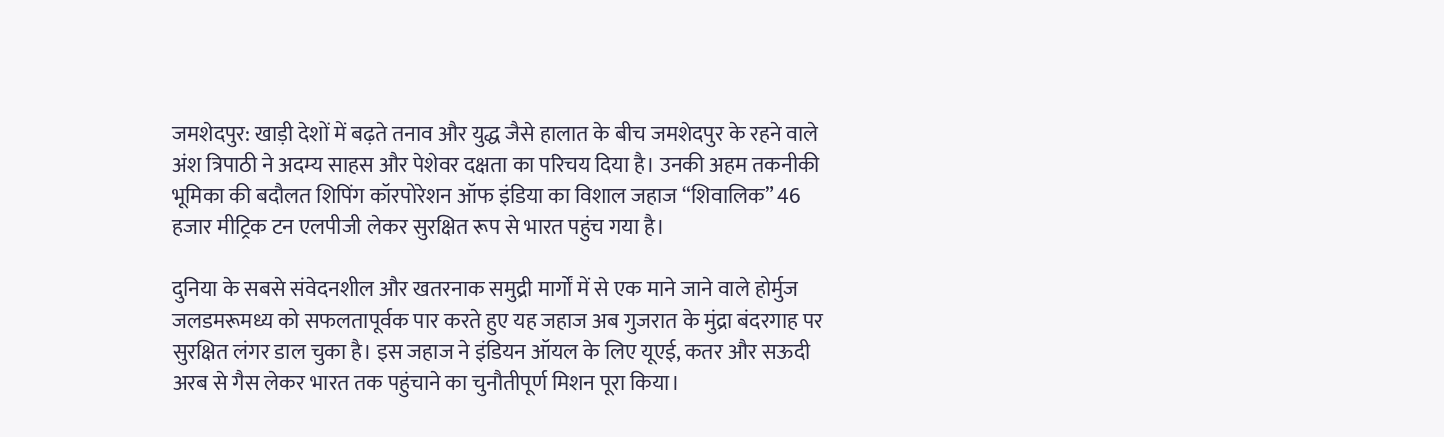जमशेदपुर: खाड़ी देशों में बढ़ते तनाव और युद्ध जैसे हालात के बीच जमशेदपुर के रहने वाले अंश त्रिपाठी ने अदम्य साहस और पेशेवर दक्षता का परिचय दिया है। उनकी अहम तकनीकी भूमिका की बदौलत शिपिंग कॉरपोरेशन ऑफ इंडिया का विशाल जहाज “शिवालिक” 46 हजार मीट्रिक टन एलपीजी लेकर सुरक्षित रूप से भारत पहुंच गया है।

दुनिया के सबसे संवेदनशील और खतरनाक समुद्री मार्गों में से एक माने जाने वाले होर्मुज जलडमरूमध्य को सफलतापूर्वक पार करते हुए यह जहाज अब गुजरात के मुंद्रा बंदरगाह पर सुरक्षित लंगर डाल चुका है। इस जहाज ने इंडियन ऑयल के लिए यूएई, कतर और सऊदी अरब से गैस लेकर भारत तक पहुंचाने का चुनौतीपूर्ण मिशन पूरा किया।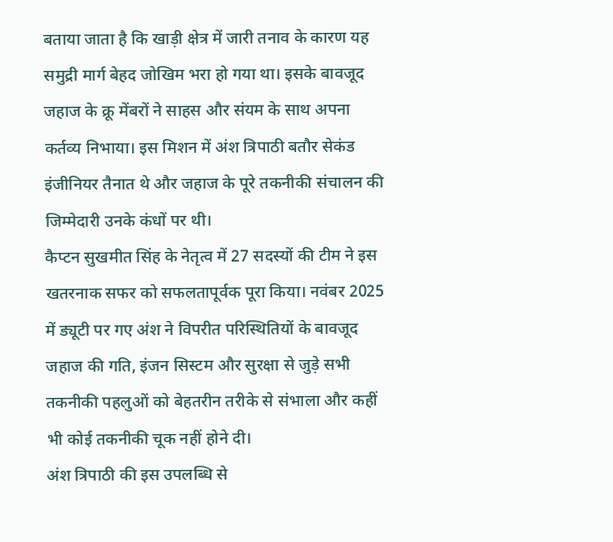बताया जाता है कि खाड़ी क्षेत्र में जारी तनाव के कारण यह समुद्री मार्ग बेहद जोखिम भरा हो गया था। इसके बावजूद जहाज के क्रू मेंबरों ने साहस और संयम के साथ अपना कर्तव्य निभाया। इस मिशन में अंश त्रिपाठी बतौर सेकंड इंजीनियर तैनात थे और जहाज के पूरे तकनीकी संचालन की जिम्मेदारी उनके कंधों पर थी।
कैप्टन सुखमीत सिंह के नेतृत्व में 27 सदस्यों की टीम ने इस खतरनाक सफर को सफलतापूर्वक पूरा किया। नवंबर 2025 में ड्यूटी पर गए अंश ने विपरीत परिस्थितियों के बावजूद जहाज की गति, इंजन सिस्टम और सुरक्षा से जुड़े सभी तकनीकी पहलुओं को बेहतरीन तरीके से संभाला और कहीं भी कोई तकनीकी चूक नहीं होने दी।
अंश त्रिपाठी की इस उपलब्धि से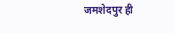जमशेदपुर ही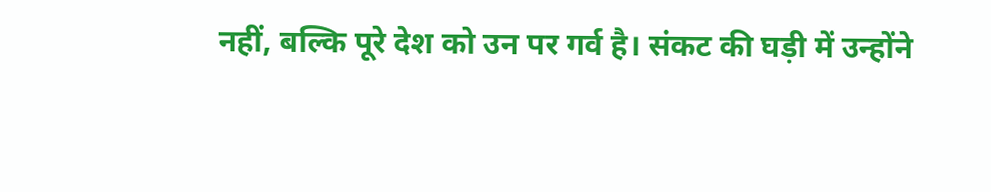नहीं, बल्कि पूरे देश को उन पर गर्व है। संकट की घड़ी में उन्होंने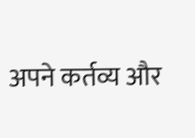अपने कर्तव्य और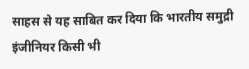साहस से यह साबित कर दिया कि भारतीय समुद्री इंजीनियर किसी भी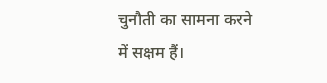चुनौती का सामना करने में सक्षम हैं।